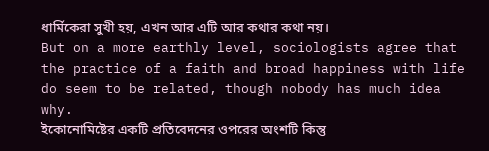ধার্মিকেরা সুখী হয়, এখন আর এটি আর কথার কথা নয়।
But on a more earthly level, sociologists agree that the practice of a faith and broad happiness with life do seem to be related, though nobody has much idea why.
ইকোনোমিষ্টের একটি প্রতিবেদনের ওপরের অংশটি কিন্তু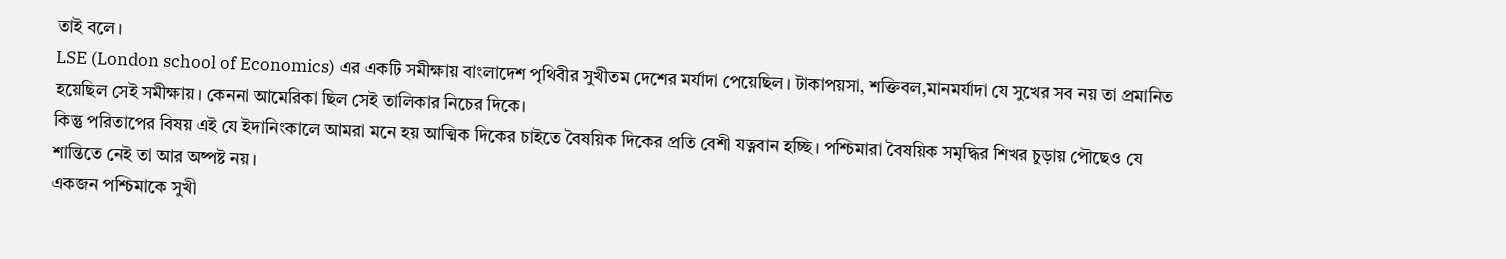তাই বলে।
LSE (London school of Economics) এর একটি সমীক্ষায় বাংলাদেশ পৃথিবীর সুখীতম দেশের মর্যাদা পেয়েছিল। টাকাপয়সা, শক্তিবল,মানমর্যাদা যে সুখের সব নয় তা প্রমানিত হয়েছিল সেই সমীক্ষায়। কেননা আমেরিকা ছিল সেই তালিকার নিচের দিকে।
কিন্তু পরিতাপের বিষয় এই যে ইদানিংকালে আমরা মনে হয় আত্মিক দিকের চাইতে বৈষয়িক দিকের প্রতি বেশী যত্নবান হচ্ছি। পশ্চিমারা বৈষয়িক সমৃদ্ধির শিখর চুড়ায় পৌছেও যে শান্তিতে নেই তা আর অষ্পষ্ট নয়।
একজন পশ্চিমাকে সুখী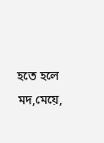হতে হলে মদ,মেয়ে,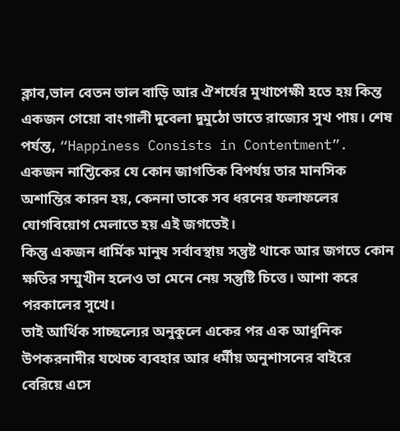ক্লাব,ভাল বেতন ভাল বাড়ি আর ঐশর্যের মুখাপেক্ষী হতে হয় কিন্ত একজন গেয়ো বাংগালী দুবেলা দুমুঠো ভাতে রাজ্যের সুখ পায়। শেষ পর্যন্ত, “Happiness Consists in Contentment”.
একজন নাশ্তিকের যে কোন জাগতিক বিপর্যয় তার মানসিক অশান্তির কারন হয়, কেননা তাকে সব ধরনের ফলাফলের যোগবিয়োগ মেলাতে হয় এই জগতেই।
কিন্তু একজন ধার্মিক মানুষ সর্বাবস্থায় সন্তুষ্ট থাকে আর জগতে কোন ক্ষতির সম্মুখীন হলেও তা মেনে নেয় সন্তুষ্টি চিত্তে। আশা করে পরকালের সুখে।
তাই আর্থিক সাচ্ছল্যের অনুকুলে একের পর এক আধুনিক উপকরনাদীর যথেচ্চ ব্যবহার আর ধর্মীয় অনুশাসনের বাইরে বেরিয়ে এসে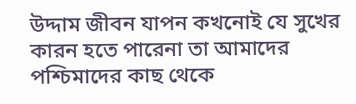উদ্দাম জীবন যাপন কখনোই যে সুখের কারন হতে পারেনা তা আমাদের পশ্চিমাদের কাছ থেকে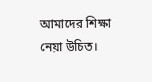আমাদের শিক্ষা নেয়া উচিত।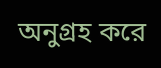অনুগ্রহ করে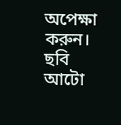অপেক্ষা করুন। ছবি আটো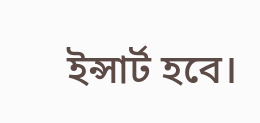ইন্সার্ট হবে।